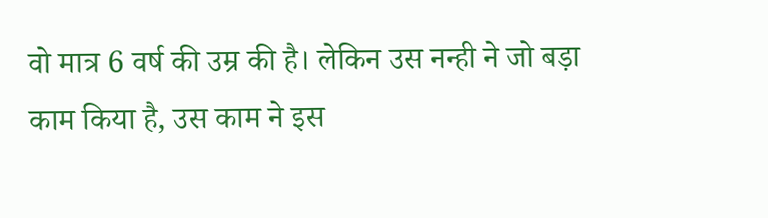वो मात्र 6 वर्ष की उम्र की है। लेकिन उस नन्ही ने जो बड़ा काम किया है, उस काम ने इस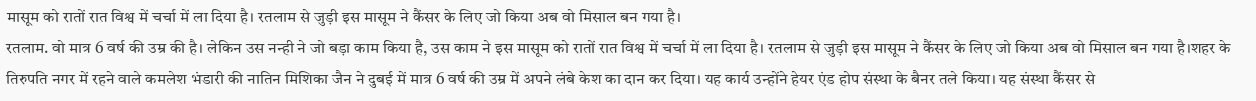मासूम को रातों रात विश्व में चर्चा में ला दिया है। रतलाम से जुड़ी इस मासूम ने कैंसर के लिए जो किया अब वो मिसाल बन गया है।
रतलाम. वो मात्र 6 वर्ष की उम्र की है। लेकिन उस नन्ही ने जो बड़ा काम किया है, उस काम ने इस मासूम को रातों रात विश्व में चर्चा में ला दिया है। रतलाम से जुड़ी इस मासूम ने कैंसर के लिए जो किया अब वो मिसाल बन गया है।शहर के तिरुपति नगर में रहने वाले कमलेश भंडारी की नातिन मिशिका जैन ने दुबई में मात्र 6 वर्ष की उम्र में अपने लंबे केश का दान कर दिया। यह कार्य उन्होंने हेयर एंड होप संस्था के बैनर तले किया। यह संस्था कैंसर से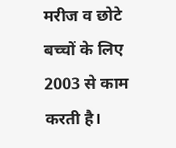मरीज व छोटे बच्चों के लिए 2003 से काम करती है।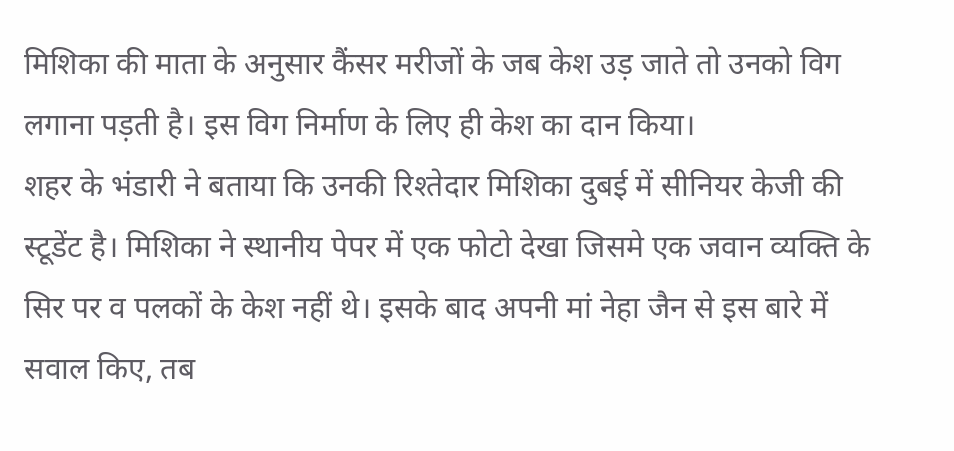मिशिका की माता के अनुसार कैंसर मरीजों के जब केश उड़ जाते तो उनको विग लगाना पड़ती है। इस विग निर्माण के लिए ही केश का दान किया।
शहर के भंडारी ने बताया कि उनकी रिश्तेदार मिशिका दुबई में सीनियर केजी की स्टूडेंट है। मिशिका ने स्थानीय पेपर में एक फोटो देखा जिसमे एक जवान व्यक्ति के सिर पर व पलकों के केश नहीं थे। इसके बाद अपनी मां नेहा जैन से इस बारे में सवाल किए, तब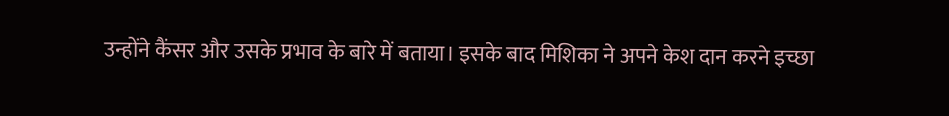उन्होंने कैंसर और उसके प्रभाव के बारे में बताया। इसके बाद मिशिका ने अपने केश दान करने इच्छा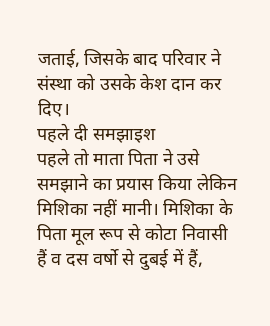जताई, जिसके बाद परिवार ने संस्था को उसके केश दान कर दिए।
पहले दी समझाइश
पहले तो माता पिता ने उसे समझाने का प्रयास किया लेकिन मिशिका नहीं मानी। मिशिका के पिता मूल रूप से कोटा निवासी हैं व दस वर्षो से दुबई में हैं,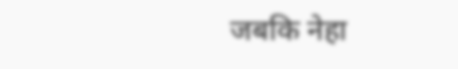जबकि नेहा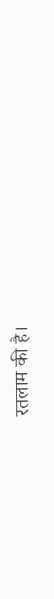रतलाम की है।